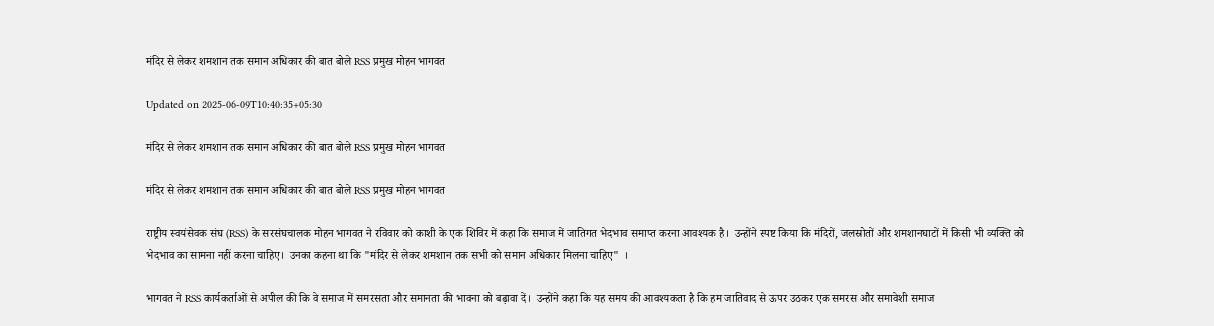मंदिर से लेकर शमशान तक समान अधिकार की बात बोले RSS प्रमुख मोहन भागवत

Updated on 2025-06-09T10:40:35+05:30

मंदिर से लेकर शमशान तक समान अधिकार की बात बोले RSS प्रमुख मोहन भागवत

मंदिर से लेकर शमशान तक समान अधिकार की बात बोले RSS प्रमुख मोहन भागवत

राष्ट्रीय स्वयंसेवक संघ (RSS) के सरसंघचालक मोहन भागवत ने रविवार को काशी के एक शिविर में कहा कि समाज में जातिगत भेदभाव समाप्त करना आवश्यक है।  उन्होंने स्पष्ट किया कि मंदिरों, जलस्रोतों और शमशानघाटों में किसी भी व्यक्ति को भेदभाव का सामना नहीं करना चाहिए।  उनका कहना था कि "मंदिर से लेकर शमशान तक सभी को समान अधिकार मिलना चाहिए"  ।

भागवत ने RSS कार्यकर्ताओं से अपील की कि वे समाज में समरसता और समानता की भावना को बढ़ावा दें।  उन्होंने कहा कि यह समय की आवश्यकता है कि हम जातिवाद से ऊपर उठकर एक समरस और समावेशी समाज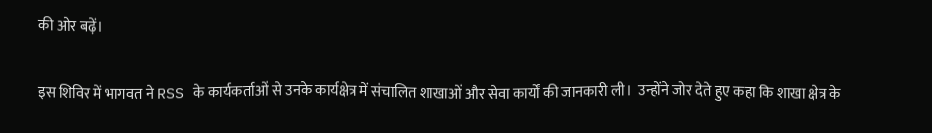की ओर बढ़ें।

इस शिविर में भागवत ने RSS के कार्यकर्ताओं से उनके कार्यक्षेत्र में संचालित शाखाओं और सेवा कार्यों की जानकारी ली।  उन्होंने जोर देते हुए कहा कि शाखा क्षेत्र के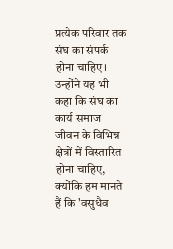प्रत्येक परिवार तक संघ का संपर्क होना चाहिए।  उन्होंने यह भी कहा कि संघ का कार्य समाज जीवन के विभिन्न क्षेत्रों में विस्तारित होना चाहिए, क्योंकि हम मानते हैं कि 'वसुधैव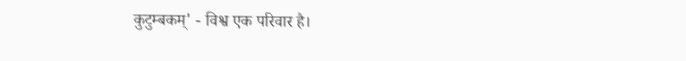कुटुम्बकम्' - विश्व एक परिवार है।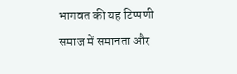भागवत की यह टिप्पणी समाज में समानता और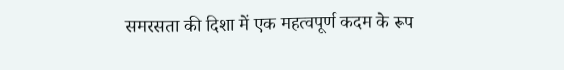समरसता की दिशा में एक महत्वपूर्ण कदम के रूप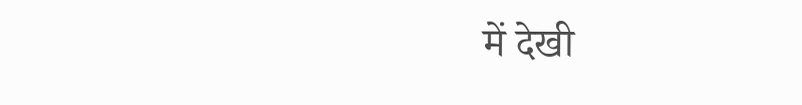में देखी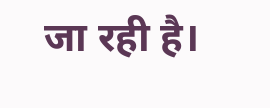जा रही है।